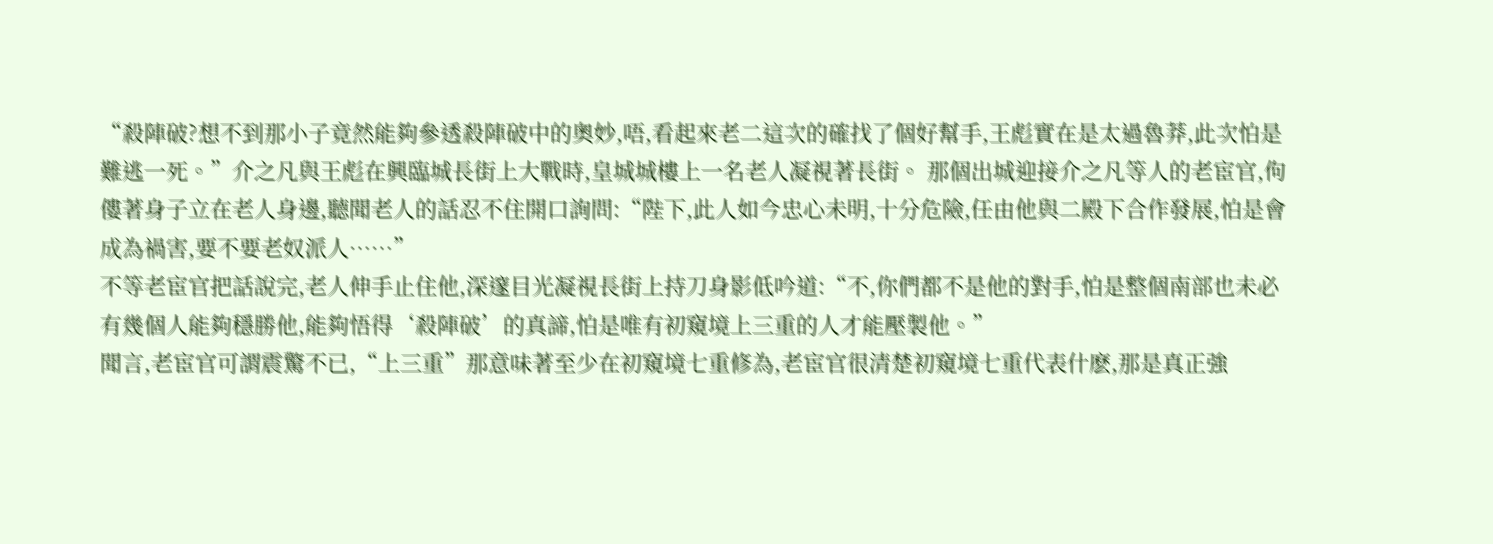“殺陣破?想不到那小子竟然能夠參透殺陣破中的奧妙,唔,看起來老二這次的確找了個好幫手,王彪實在是太過魯莽,此次怕是難逃一死。”介之凡與王彪在興臨城長街上大戰時,皇城城樓上一名老人凝視著長街。 那個出城迎接介之凡等人的老宦官,佝僂著身子立在老人身邊,聽聞老人的話忍不住開口詢問:“陛下,此人如今忠心未明,十分危險,任由他與二殿下合作發展,怕是會成為禍害,要不要老奴派人……”
不等老宦官把話說完,老人伸手止住他,深邃目光凝視長街上持刀身影低吟道:“不,你們都不是他的對手,怕是整個南部也未必有幾個人能夠穩勝他,能夠悟得‘殺陣破’的真諦,怕是唯有初窺境上三重的人才能壓製他。”
聞言,老宦官可謂震驚不已,“上三重”那意味著至少在初窺境七重修為,老宦官很清楚初窺境七重代表什麽,那是真正強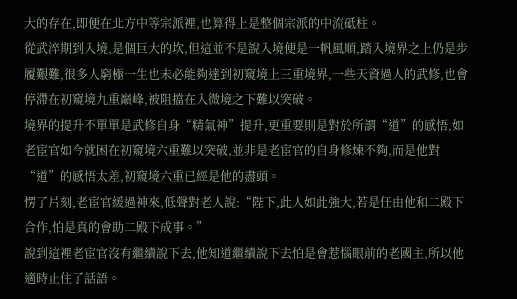大的存在,即便在北方中等宗派裡,也算得上是整個宗派的中流砥柱。
從武淬期到入境,是個巨大的坎,但這並不是說入境便是一帆風順,踏入境界之上仍是步履艱難,很多人窮極一生也未必能夠達到初窺境上三重境界,一些天資過人的武修,也會停滯在初窺境九重巔峰,被阻擋在入微境之下難以突破。
境界的提升不單單是武修自身“精氣神”提升,更重要則是對於所謂“道”的感悟,如老宦官如今就困在初窺境六重難以突破,並非是老宦官的自身修煉不夠,而是他對“道”的感悟太差,初窺境六重已經是他的盡頭。
愣了片刻,老宦官緩過神來,低聲對老人說:“陛下,此人如此強大,若是任由他和二殿下合作,怕是真的會助二殿下成事。”
說到這裡老宦官沒有繼續說下去,他知道繼續說下去怕是會惹惱眼前的老國主,所以他適時止住了話語。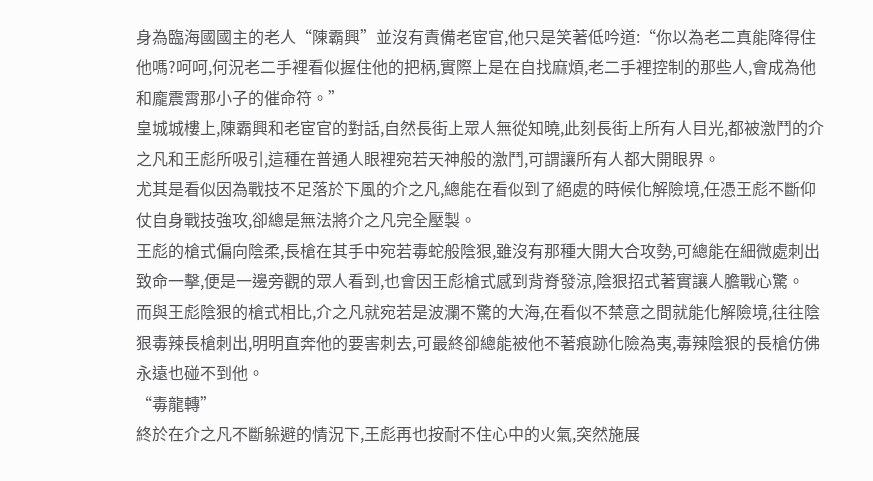身為臨海國國主的老人“陳霸興”並沒有責備老宦官,他只是笑著低吟道:“你以為老二真能降得住他嗎?呵呵,何況老二手裡看似握住他的把柄,實際上是在自找麻煩,老二手裡控制的那些人,會成為他和龐震霄那小子的催命符。”
皇城城樓上,陳霸興和老宦官的對話,自然長街上眾人無從知曉,此刻長街上所有人目光,都被激鬥的介之凡和王彪所吸引,這種在普通人眼裡宛若天神般的激鬥,可謂讓所有人都大開眼界。
尤其是看似因為戰技不足落於下風的介之凡,總能在看似到了絕處的時候化解險境,任憑王彪不斷仰仗自身戰技強攻,卻總是無法將介之凡完全壓製。
王彪的槍式偏向陰柔,長槍在其手中宛若毒蛇般陰狠,雖沒有那種大開大合攻勢,可總能在細微處刺出致命一擊,便是一邊旁觀的眾人看到,也會因王彪槍式感到背脊發涼,陰狠招式著實讓人膽戰心驚。
而與王彪陰狠的槍式相比,介之凡就宛若是波瀾不驚的大海,在看似不禁意之間就能化解險境,往往陰狠毒辣長槍刺出,明明直奔他的要害刺去,可最終卻總能被他不著痕跡化險為夷,毒辣陰狠的長槍仿佛永遠也碰不到他。
“毒龍轉”
終於在介之凡不斷躲避的情況下,王彪再也按耐不住心中的火氣,突然施展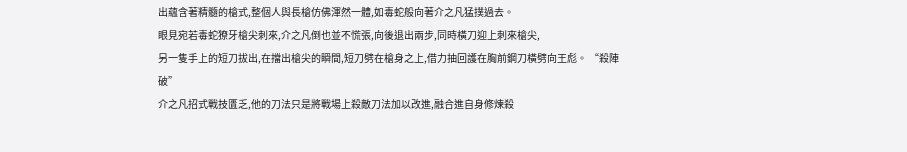出蘊含著精髓的槍式,整個人與長槍仿佛渾然一體,如毒蛇般向著介之凡猛撲過去。
眼見宛若毒蛇獠牙槍尖刺來,介之凡倒也並不慌張,向後退出兩步,同時橫刀迎上刺來槍尖,
另一隻手上的短刀拔出,在擋出槍尖的瞬間,短刀劈在槍身之上,借力抽回護在胸前鋼刀橫劈向王彪。 “殺陣破”
介之凡招式戰技匱乏,他的刀法只是將戰場上殺敵刀法加以改進,融合進自身修煉殺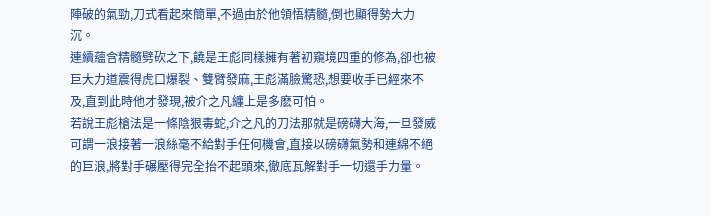陣破的氣勁,刀式看起來簡單,不過由於他領悟精髓,倒也顯得勢大力沉。
連續蘊含精髓劈砍之下,饒是王彪同樣擁有著初窺境四重的修為,卻也被巨大力道震得虎口爆裂、雙臂發麻,王彪滿臉驚恐,想要收手已經來不及,直到此時他才發現,被介之凡纏上是多麽可怕。
若說王彪槍法是一條陰狠毒蛇,介之凡的刀法那就是磅礴大海,一旦發威可謂一浪接著一浪絲毫不給對手任何機會,直接以磅礴氣勢和連綿不絕的巨浪,將對手碾壓得完全抬不起頭來,徹底瓦解對手一切還手力量。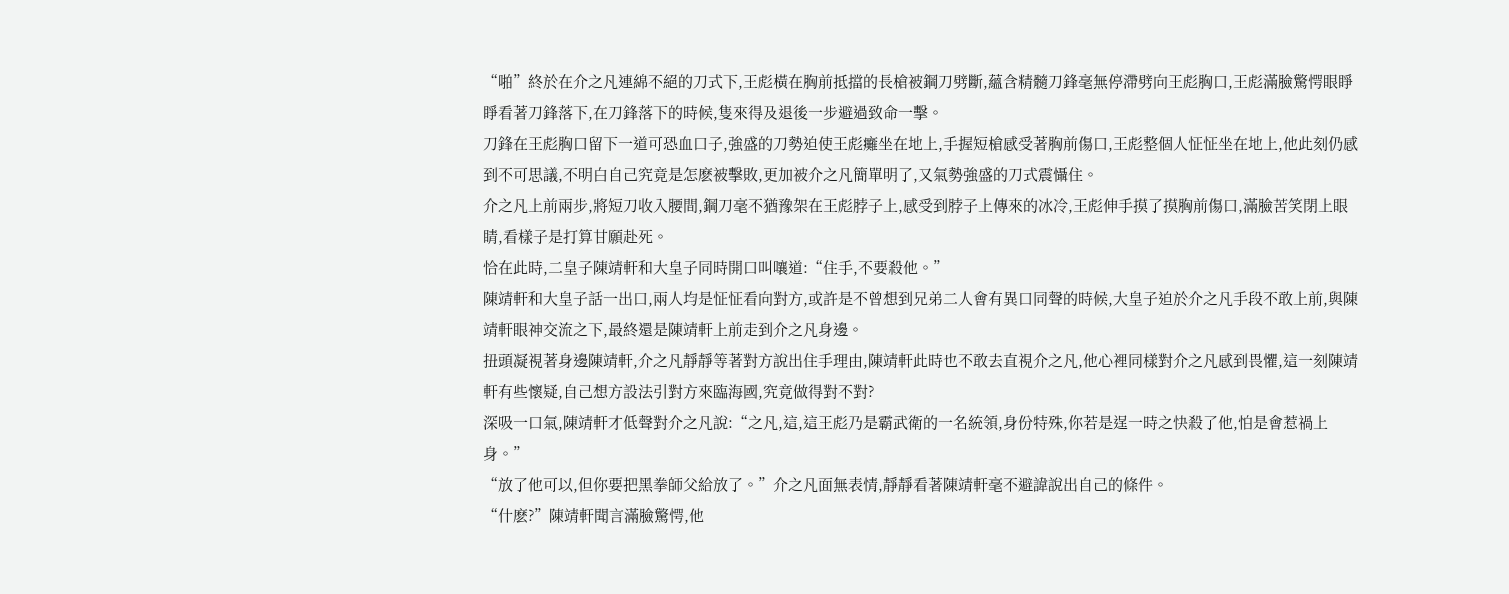“啪”終於在介之凡連綿不絕的刀式下,王彪橫在胸前抵擋的長槍被鋼刀劈斷,蘊含精髓刀鋒毫無停滯劈向王彪胸口,王彪滿臉驚愕眼睜睜看著刀鋒落下,在刀鋒落下的時候,隻來得及退後一步避過致命一擊。
刀鋒在王彪胸口留下一道可恐血口子,強盛的刀勢迫使王彪癱坐在地上,手握短槍感受著胸前傷口,王彪整個人怔怔坐在地上,他此刻仍感到不可思議,不明白自己究竟是怎麽被擊敗,更加被介之凡簡單明了,又氣勢強盛的刀式震懾住。
介之凡上前兩步,將短刀收入腰間,鋼刀毫不猶豫架在王彪脖子上,感受到脖子上傳來的冰冷,王彪伸手摸了摸胸前傷口,滿臉苦笑閉上眼睛,看樣子是打算甘願赴死。
恰在此時,二皇子陳靖軒和大皇子同時開口叫嚷道:“住手,不要殺他。”
陳靖軒和大皇子話一出口,兩人均是怔怔看向對方,或許是不曾想到兄弟二人會有異口同聲的時候,大皇子迫於介之凡手段不敢上前,與陳靖軒眼神交流之下,最終還是陳靖軒上前走到介之凡身邊。
扭頭凝視著身邊陳靖軒,介之凡靜靜等著對方說出住手理由,陳靖軒此時也不敢去直視介之凡,他心裡同樣對介之凡感到畏懼,這一刻陳靖軒有些懷疑,自己想方設法引對方來臨海國,究竟做得對不對?
深吸一口氣,陳靖軒才低聲對介之凡說:“之凡,這,這王彪乃是霸武衛的一名統領,身份特殊,你若是逞一時之快殺了他,怕是會惹禍上身。”
“放了他可以,但你要把黑拳師父給放了。”介之凡面無表情,靜靜看著陳靖軒毫不避諱說出自己的條件。
“什麽?”陳靖軒聞言滿臉驚愕,他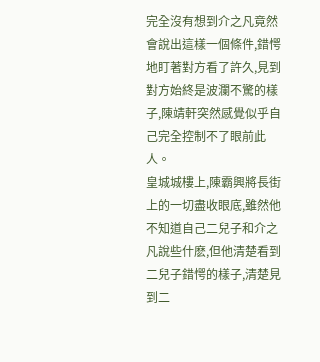完全沒有想到介之凡竟然會說出這樣一個條件,錯愕地盯著對方看了許久,見到對方始終是波瀾不驚的樣子,陳靖軒突然感覺似乎自己完全控制不了眼前此人。
皇城城樓上,陳霸興將長街上的一切盡收眼底,雖然他不知道自己二兒子和介之凡說些什麽,但他清楚看到二兒子錯愕的樣子,清楚見到二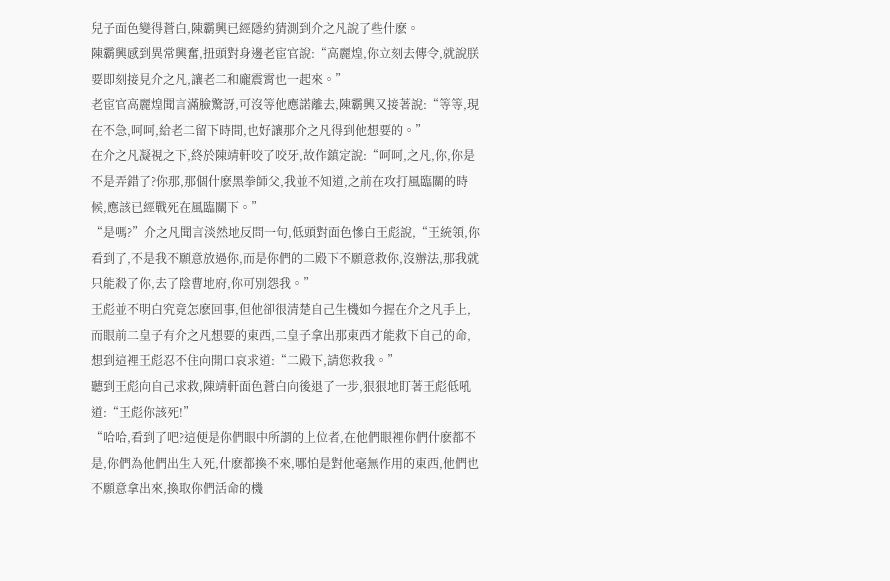兒子面色變得蒼白,陳霸興已經隱約猜測到介之凡說了些什麽。
陳霸興感到異常興奮,扭頭對身邊老宦官說:“高麗煌,你立刻去傳令,就說朕要即刻接見介之凡,讓老二和龐震霄也一起來。”
老宦官高麗煌聞言滿臉驚訝,可沒等他應諾離去,陳霸興又接著說:“等等,現在不急,呵呵,給老二留下時間,也好讓那介之凡得到他想要的。”
在介之凡凝視之下,終於陳靖軒咬了咬牙,故作鎮定說:“呵呵,之凡,你,你是不是弄錯了?你那,那個什麽黑拳師父,我並不知道,之前在攻打風臨關的時候,應該已經戰死在風臨關下。”
“是嗎?”介之凡聞言淡然地反問一句,低頭對面色慘白王彪說,“王統領,你看到了,不是我不願意放過你,而是你們的二殿下不願意救你,沒辦法,那我就只能殺了你,去了陰曹地府,你可別怨我。”
王彪並不明白究竟怎麽回事,但他卻很清楚自己生機如今握在介之凡手上,而眼前二皇子有介之凡想要的東西,二皇子拿出那東西才能救下自己的命, 想到這裡王彪忍不住向開口哀求道:“二殿下,請您救我。”
聽到王彪向自己求救,陳靖軒面色蒼白向後退了一步,狠狠地盯著王彪低吼道:“王彪你該死!”
“哈哈,看到了吧?這便是你們眼中所謂的上位者,在他們眼裡你們什麽都不是,你們為他們出生入死,什麽都換不來,哪怕是對他毫無作用的東西,他們也不願意拿出來,換取你們活命的機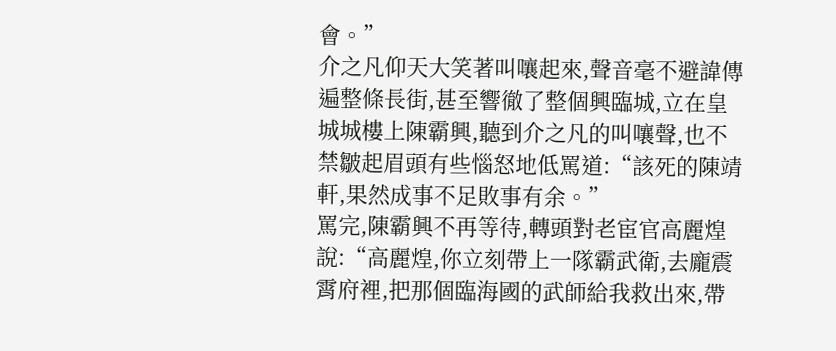會。”
介之凡仰天大笑著叫嚷起來,聲音毫不避諱傳遍整條長街,甚至響徹了整個興臨城,立在皇城城樓上陳霸興,聽到介之凡的叫嚷聲,也不禁皺起眉頭有些惱怒地低罵道:“該死的陳靖軒,果然成事不足敗事有余。”
罵完,陳霸興不再等待,轉頭對老宦官高麗煌說:“高麗煌,你立刻帶上一隊霸武衛,去龐震霄府裡,把那個臨海國的武師給我救出來,帶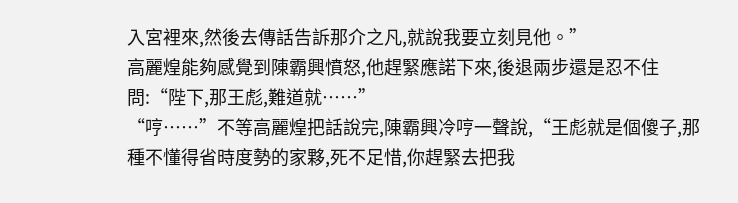入宮裡來,然後去傳話告訴那介之凡,就說我要立刻見他。”
高麗煌能夠感覺到陳霸興憤怒,他趕緊應諾下來,後退兩步還是忍不住問:“陛下,那王彪,難道就……”
“哼……”不等高麗煌把話說完,陳霸興冷哼一聲說,“王彪就是個傻子,那種不懂得省時度勢的家夥,死不足惜,你趕緊去把我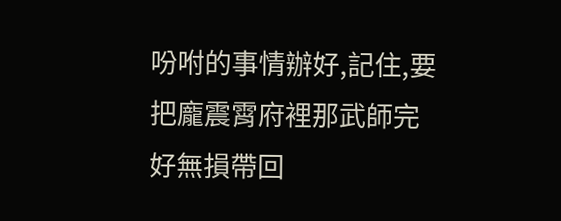吩咐的事情辦好,記住,要把龐震霄府裡那武師完好無損帶回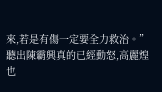來,若是有傷一定要全力救治。”
聽出陳霸興真的已經動怒,高麗煌也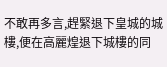不敢再多言,趕緊退下皇城的城樓,便在高麗煌退下城樓的同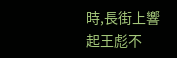時,長街上響起王彪不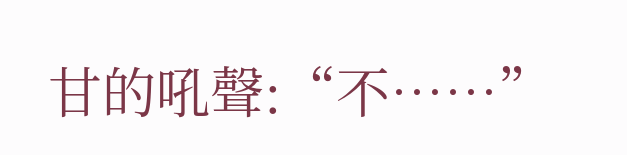甘的吼聲:“不……”